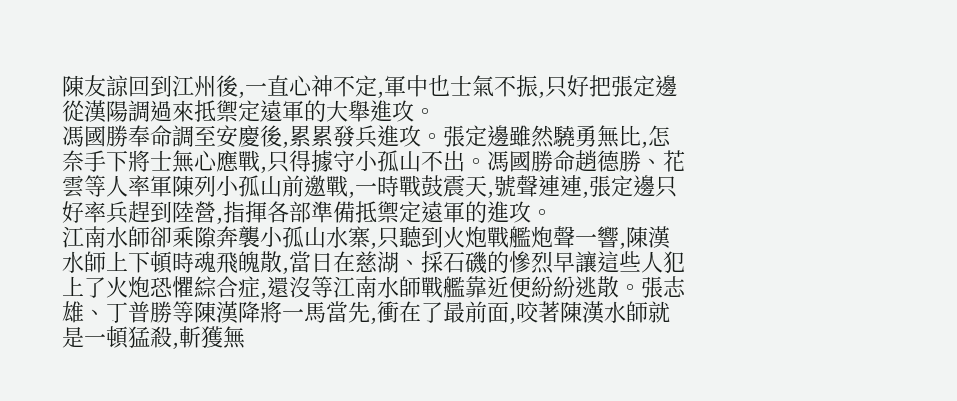陳友諒回到江州後,一直心神不定,軍中也士氣不振,只好把張定邊從漢陽調過來抵禦定遠軍的大舉進攻。
馮國勝奉命調至安慶後,累累發兵進攻。張定邊雖然驍勇無比,怎奈手下將士無心應戰,只得據守小孤山不出。馮國勝命趙德勝、花雲等人率軍陳列小孤山前邀戰,一時戰鼓震天,號聲連連,張定邊只好率兵趕到陸營,指揮各部準備抵禦定遠軍的進攻。
江南水師卻乘隙奔襲小孤山水寨,只聽到火炮戰艦炮聲一響,陳漢水師上下頓時魂飛魄散,當日在慈湖、採石磯的慘烈早讓這些人犯上了火炮恐懼綜合症,還沒等江南水師戰艦靠近便紛紛逃散。張志雄、丁普勝等陳漢降將一馬當先,衝在了最前面,咬著陳漢水師就是一頓猛殺,斬獲無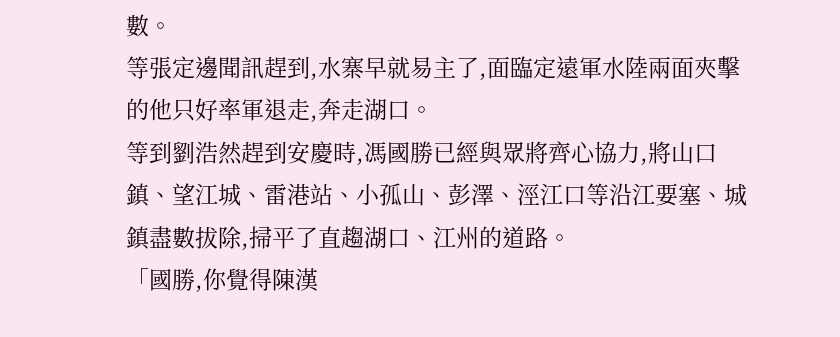數。
等張定邊聞訊趕到,水寨早就易主了,面臨定遠軍水陸兩面夾擊的他只好率軍退走,奔走湖口。
等到劉浩然趕到安慶時,馮國勝已經與眾將齊心協力,將山口鎮、望江城、雷港站、小孤山、彭澤、涇江口等沿江要塞、城鎮盡數拔除,掃平了直趨湖口、江州的道路。
「國勝,你覺得陳漢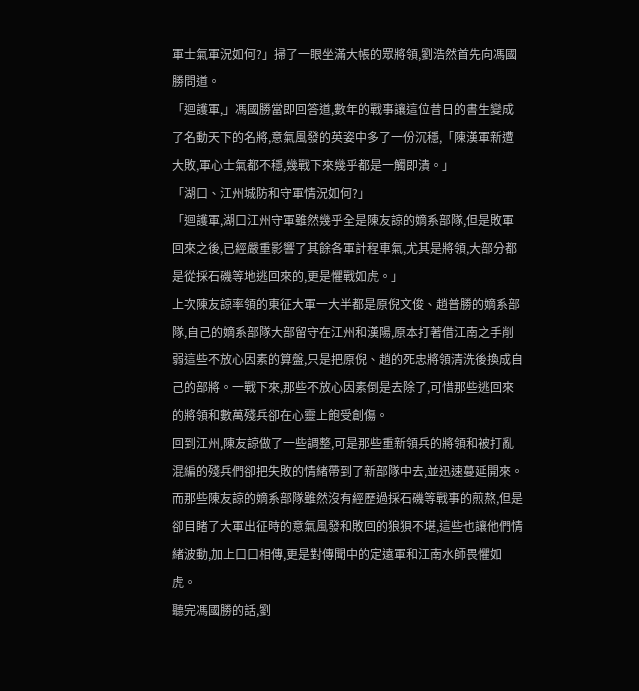軍士氣軍況如何?」掃了一眼坐滿大帳的眾將領,劉浩然首先向馮國勝問道。
「迴護軍,」馮國勝當即回答道,數年的戰事讓這位昔日的書生變成了名動天下的名將,意氣風發的英姿中多了一份沉穩,「陳漢軍新遭大敗,軍心士氣都不穩,幾戰下來幾乎都是一觸即潰。」
「湖口、江州城防和守軍情況如何?」
「迴護軍,湖口江州守軍雖然幾乎全是陳友諒的嫡系部隊,但是敗軍回來之後,已經嚴重影響了其餘各軍計程車氣,尤其是將領,大部分都是從採石磯等地逃回來的,更是懼戰如虎。」
上次陳友諒率領的東征大軍一大半都是原倪文俊、趙普勝的嫡系部隊,自己的嫡系部隊大部留守在江州和漢陽,原本打著借江南之手削弱這些不放心因素的算盤,只是把原倪、趙的死忠將領清洗後換成自己的部將。一戰下來,那些不放心因素倒是去除了,可惜那些逃回來的將領和數萬殘兵卻在心靈上飽受創傷。
回到江州,陳友諒做了一些調整,可是那些重新領兵的將領和被打亂混編的殘兵們卻把失敗的情緒帶到了新部隊中去,並迅速蔓延開來。而那些陳友諒的嫡系部隊雖然沒有經歷過採石磯等戰事的煎熬,但是卻目睹了大軍出征時的意氣風發和敗回的狼狽不堪,這些也讓他們情緒波動,加上口口相傳,更是對傳聞中的定遠軍和江南水師畏懼如虎。
聽完馮國勝的話,劉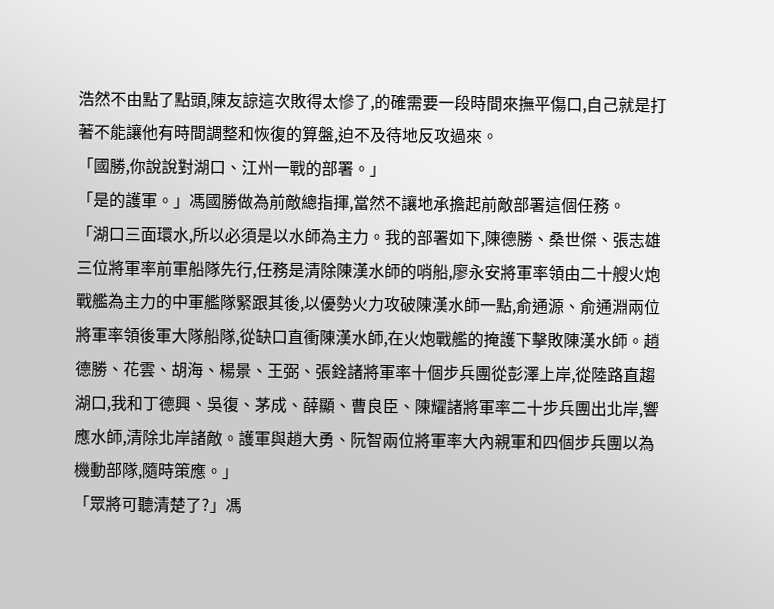浩然不由點了點頭,陳友諒這次敗得太慘了,的確需要一段時間來撫平傷口,自己就是打著不能讓他有時間調整和恢復的算盤,迫不及待地反攻過來。
「國勝,你說說對湖口、江州一戰的部署。」
「是的護軍。」馮國勝做為前敵總指揮,當然不讓地承擔起前敵部署這個任務。
「湖口三面環水,所以必須是以水師為主力。我的部署如下,陳德勝、桑世傑、張志雄三位將軍率前軍船隊先行,任務是清除陳漢水師的哨船,廖永安將軍率領由二十艘火炮戰艦為主力的中軍艦隊緊跟其後,以優勢火力攻破陳漢水師一點,俞通源、俞通淵兩位將軍率領後軍大隊船隊,從缺口直衝陳漢水師,在火炮戰艦的掩護下擊敗陳漢水師。趙德勝、花雲、胡海、楊景、王弼、張銓諸將軍率十個步兵團從彭澤上岸,從陸路直趨湖口,我和丁德興、吳復、茅成、薛顯、曹良臣、陳耀諸將軍率二十步兵團出北岸,響應水師,清除北岸諸敵。護軍與趙大勇、阮智兩位將軍率大內親軍和四個步兵團以為機動部隊,隨時策應。」
「眾將可聽清楚了?」馮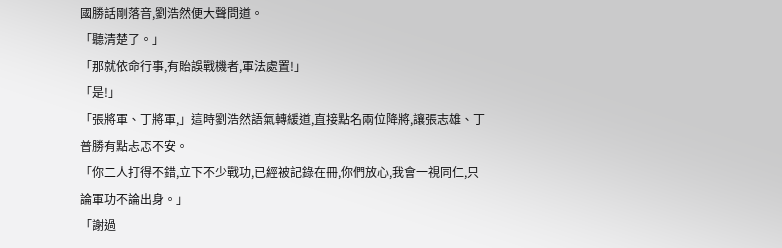國勝話剛落音,劉浩然便大聲問道。
「聽清楚了。」
「那就依命行事,有貽誤戰機者,軍法處置!」
「是!」
「張將軍、丁將軍,」這時劉浩然語氣轉緩道,直接點名兩位降將,讓張志雄、丁普勝有點忐忑不安。
「你二人打得不錯,立下不少戰功,已經被記錄在冊,你們放心,我會一視同仁,只論軍功不論出身。」
「謝過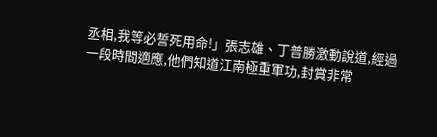丞相,我等必誓死用命!」張志雄、丁普勝激動說道,經過一段時間適應,他們知道江南極重軍功,封賞非常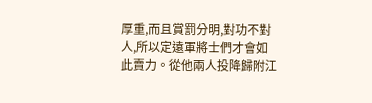厚重,而且賞罰分明,對功不對人,所以定遠軍將士們才會如此賣力。從他兩人投降歸附江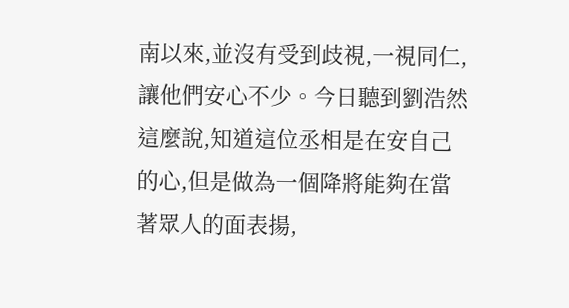南以來,並沒有受到歧視,一視同仁,讓他們安心不少。今日聽到劉浩然這麼說,知道這位丞相是在安自己的心,但是做為一個降將能夠在當著眾人的面表揚,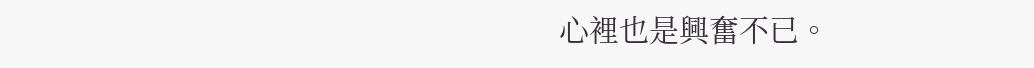心裡也是興奮不已。